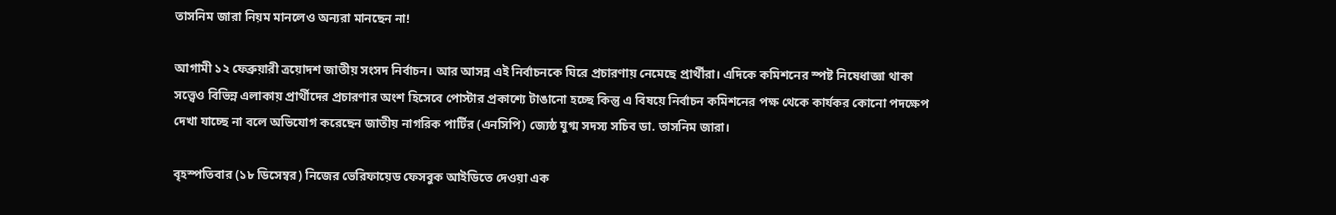তাসনিম জারা নিয়ম মানলেও অন্যরা মানছেন না!

আগামী ১২ ফেব্রুয়ারী ত্রয়োদশ জাতীয় সংসদ নির্বাচন। আর আসন্ন এই নির্বাচনকে ঘিরে প্রচারণায় নেমেছে প্রার্থীরা। এদিকে কমিশনের স্পষ্ট নিষেধাজ্ঞা থাকা সত্ত্বেও বিভিন্ন এলাকায় প্রার্থীদের প্রচারণার অংশ হিসেবে পোস্টার প্রকাশ্যে টাঙানো হচ্ছে কিন্তু এ বিষয়ে নির্বাচন কমিশনের পক্ষ থেকে কার্যকর কোনো পদক্ষেপ দেখা যাচ্ছে না বলে অভিযোগ করেছেন জাতীয় নাগরিক পার্টির (এনসিপি) জ্যেষ্ঠ যুগ্ম সদস্য সচিব ডা. তাসনিম জারা।

বৃহস্পতিবার (১৮ ডিসেম্বর) নিজের ভেরিফায়েড ফেসবুক আইডিতে দেওয়া এক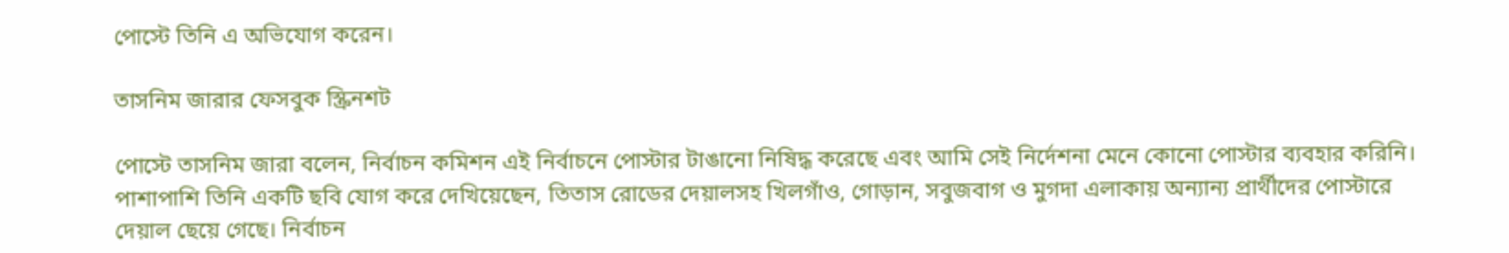পোস্টে তিনি এ অভিযোগ করেন।

তাসনিম জারার ফেসবুক স্ক্রিনশট

পোস্টে তাসনিম জারা বলেন, নির্বাচন কমিশন এই নির্বাচনে পোস্টার টাঙানো নিষিদ্ধ করেছে এবং আমি সেই নির্দেশনা মেনে কোনো পোস্টার ব্যবহার করিনি। পাশাপাশি তিনি একটি ছবি যোগ করে দেখিয়েছেন, তিতাস রোডের দেয়ালসহ খিলগাঁও, গোড়ান, সবুজবাগ ও মুগদা এলাকায় অন্যান্য প্রার্থীদের পোস্টারে দেয়াল ছেয়ে গেছে। নির্বাচন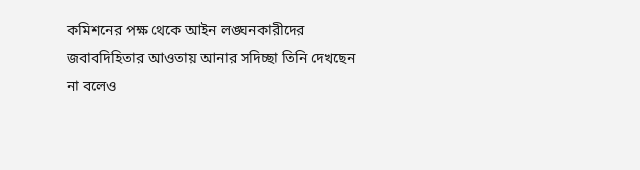কমিশনের পক্ষ থেকে আইন লঙ্ঘনকারীদের জবাবদিহিতার আওতায় আনার সদিচ্ছা তিনি দেখছেন না বলেও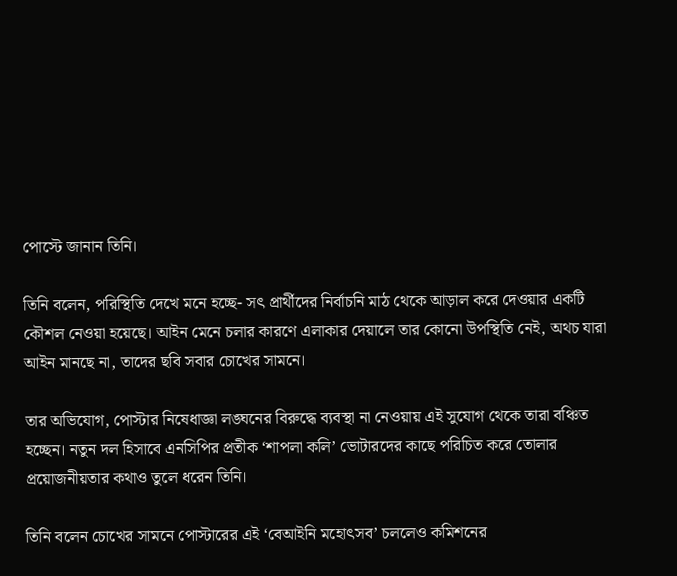পোস্টে জানান তিনি।

তিনি বলেন, পরিস্থিতি দেখে মনে হচ্ছে- সৎ প্রার্থীদের নির্বাচনি মাঠ থেকে আড়াল করে দেওয়ার একটি কৌশল নেওয়া হয়েছে। আইন মেনে চলার কারণে এলাকার দেয়ালে তার কোনো উপস্থিতি নেই, অথচ যারা আইন মানছে না, তাদের ছবি সবার চোখের সামনে।

তার অভিযোগ, পোস্টার নিষেধাজ্ঞা লঙ্ঘনের বিরুদ্ধে ব্যবস্থা না নেওয়ায় এই সুযোগ থেকে তারা বঞ্চিত হচ্ছেন। নতুন দল হিসাবে এনসিপির প্রতীক ‘শাপলা কলি’ ভোটারদের কাছে পরিচিত করে তোলার প্রয়োজনীয়তার কথাও তুলে ধরেন তিনি।

তিনি বলেন চোখের সামনে পোস্টারের এই ‘বেআইনি মহোৎসব’ চললেও কমিশনের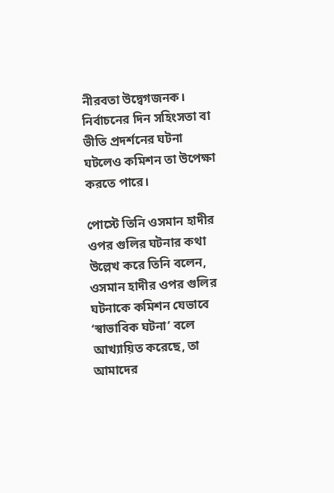নীরবতা উদ্বেগজনক। নির্বাচনের দিন সহিংসতা বা ভীতি প্রদর্শনের ঘটনা ঘটলেও কমিশন তা উপেক্ষা করতে পারে।

পোস্টে তিনি ওসমান হাদীর ওপর গুলির ঘটনার কথা উল্লেখ করে তিনি বলেন, ওসমান হাদীর ওপর গুলির ঘটনাকে কমিশন যেভাবে   ‘স্বাভাবিক ঘটনা’ বলে আখ্যায়িত করেছে, তা আমাদের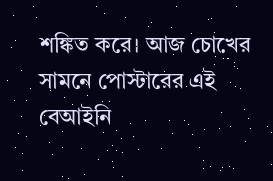শঙ্কিত করে। আজ চোখের সামনে পোস্টারের এই বেআইনি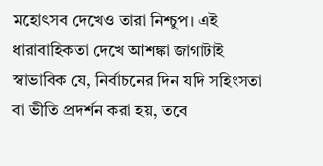মহোৎসব দেখেও তারা নিশ্চুপ। এই ধারাবাহিকতা দেখে আশঙ্কা জাগাটাই স্বাভাবিক যে, নির্বাচনের দিন যদি সহিংসতা বা ভীতি প্রদর্শন করা হয়, তবে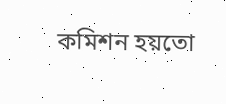কমিশন হয়তো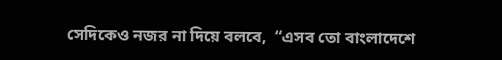সেদিকেও নজর না দিয়ে বলবে,  “এসব তো বাংলাদেশে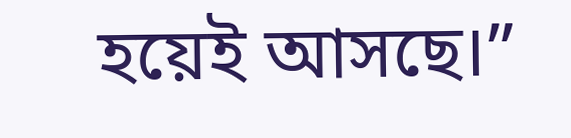হয়েই আসছে।”